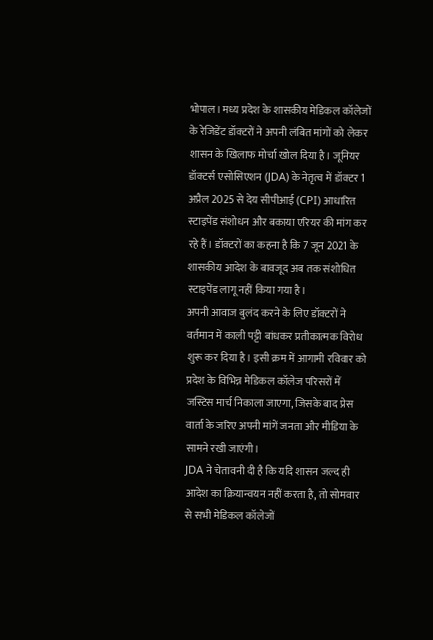भोपाल। मध्य प्रदेश के शासकीय मेडिकल कॉलेजों के रेजिडेंट डॉक्टरों ने अपनी लंबित मांगों को लेकर शासन के खिलाफ मोर्चा खोल दिया है। जूनियर डॉक्टर्स एसोसिएशन (JDA) के नेतृत्व में डॉक्टर 1 अप्रैल 2025 से देय सीपीआई (CPI) आधारित स्टाइपेंड संशोधन और बकाया एरियर की मांग कर रहे हैं। डॉक्टरों का कहना है कि 7 जून 2021 के शासकीय आदेश के बावजूद अब तक संशोधित स्टाइपेंड लागू नहीं किया गया है।
अपनी आवाज बुलंद करने के लिए डॉक्टरों ने वर्तमान में काली पट्टी बांधकर प्रतीकात्मक विरोध शुरू कर दिया है। इसी क्रम में आगामी रविवार को प्रदेश के विभिन्न मेडिकल कॉलेज परिसरों में जस्टिस मार्च निकाला जाएगा, जिसके बाद प्रेस वार्ता के जरिए अपनी मांगें जनता और मीडिया के सामने रखी जाएंगी।
JDA ने चेतावनी दी है कि यदि शासन जल्द ही आदेश का क्रियान्वयन नहीं करता है, तो सोमवार से सभी मेडिकल कॉलेजों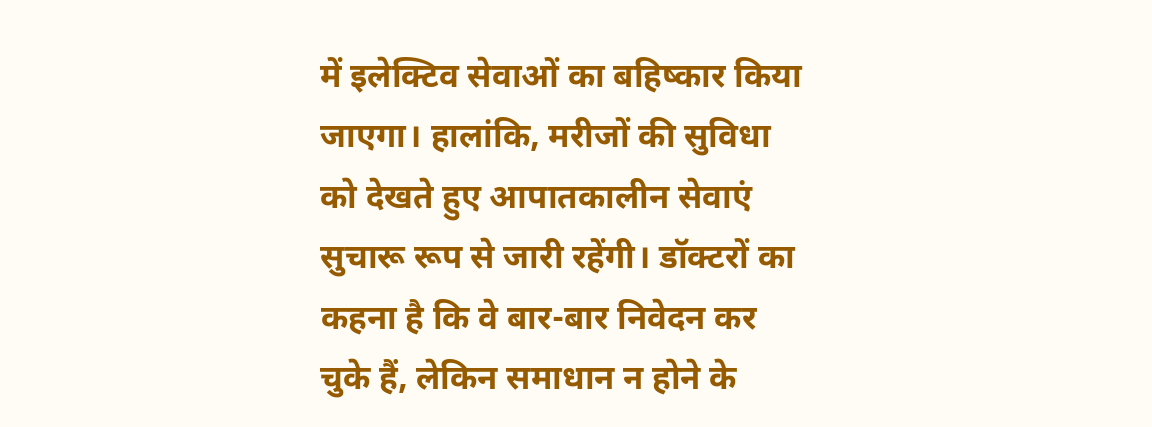में इलेक्टिव सेवाओं का बहिष्कार किया जाएगा। हालांकि, मरीजों की सुविधा को देखते हुए आपातकालीन सेवाएं
सुचारू रूप से जारी रहेंगी। डॉक्टरों का कहना है कि वे बार-बार निवेदन कर चुके हैं, लेकिन समाधान न होने के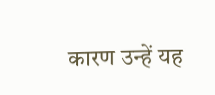कारण उन्हें यह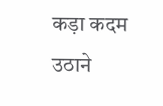कड़ा कदम उठाने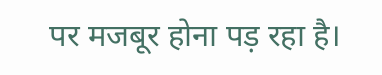पर मजबूर होना पड़ रहा है।